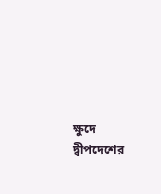ক্ষুদে দ্বীপদেশের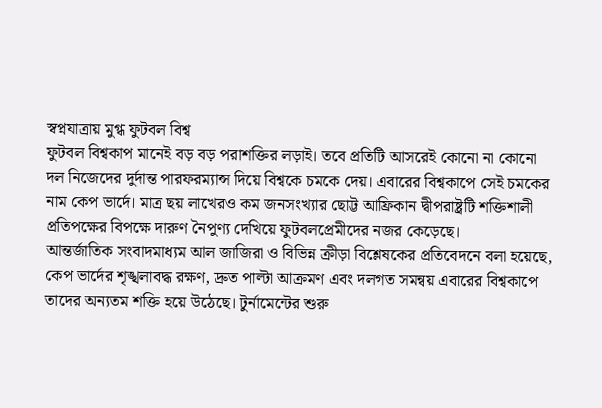স্বপ্নযাত্রায় মুগ্ধ ফুটবল বিশ্ব
ফুটবল বিশ্বকাপ মানেই বড় বড় পরাশক্তির লড়াই। তবে প্রতিটি আসরেই কোনো না কোনো দল নিজেদের দুর্দান্ত পারফরম্যান্স দিয়ে বিশ্বকে চমকে দেয়। এবারের বিশ্বকাপে সেই চমকের নাম কেপ ভার্দে। মাত্র ছয় লাখেরও কম জনসংখ্যার ছোট্ট আফ্রিকান দ্বীপরাষ্ট্রটি শক্তিশালী প্রতিপক্ষের বিপক্ষে দারুণ নৈপুণ্য দেখিয়ে ফুটবলপ্রেমীদের নজর কেড়েছে।
আন্তর্জাতিক সংবাদমাধ্যম আল জাজিরা ও বিভিন্ন ক্রীড়া বিশ্লেষকের প্রতিবেদনে বলা হয়েছে, কেপ ভার্দের শৃঙ্খলাবদ্ধ রক্ষণ, দ্রুত পাল্টা আক্রমণ এবং দলগত সমন্বয় এবারের বিশ্বকাপে তাদের অন্যতম শক্তি হয়ে উঠেছে। টুর্নামেন্টের শুরু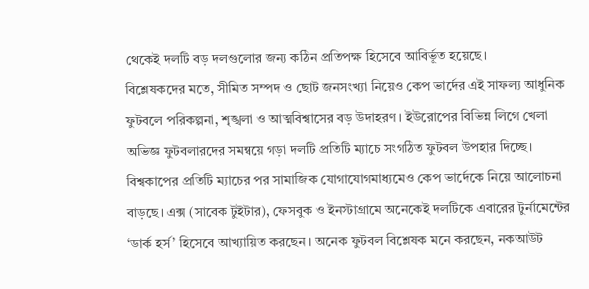থেকেই দলটি বড় দলগুলোর জন্য কঠিন প্রতিপক্ষ হিসেবে আবির্ভূত হয়েছে।
বিশ্লেষকদের মতে, সীমিত সম্পদ ও ছোট জনসংখ্যা নিয়েও কেপ ভার্দের এই সাফল্য আধুনিক ফুটবলে পরিকল্পনা, শৃঙ্খলা ও আত্মবিশ্বাসের বড় উদাহরণ। ইউরোপের বিভিন্ন লিগে খেলা অভিজ্ঞ ফুটবলারদের সমন্বয়ে গড়া দলটি প্রতিটি ম্যাচে সংগঠিত ফুটবল উপহার দিচ্ছে।
বিশ্বকাপের প্রতিটি ম্যাচের পর সামাজিক যোগাযোগমাধ্যমেও কেপ ভার্দেকে নিয়ে আলোচনা বাড়ছে। এক্স (সাবেক টুইটার), ফেসবুক ও ইনস্টাগ্রামে অনেকেই দলটিকে এবারের টুর্নামেন্টের ‘ডার্ক হর্স’ হিসেবে আখ্যায়িত করছেন। অনেক ফুটবল বিশ্লেষক মনে করছেন, নকআউট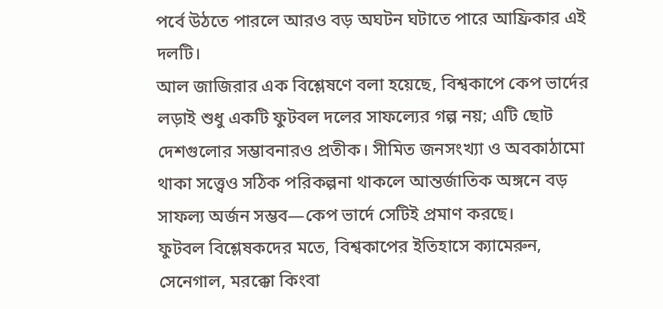পর্বে উঠতে পারলে আরও বড় অঘটন ঘটাতে পারে আফ্রিকার এই দলটি।
আল জাজিরার এক বিশ্লেষণে বলা হয়েছে, বিশ্বকাপে কেপ ভার্দের লড়াই শুধু একটি ফুটবল দলের সাফল্যের গল্প নয়; এটি ছোট দেশগুলোর সম্ভাবনারও প্রতীক। সীমিত জনসংখ্যা ও অবকাঠামো থাকা সত্ত্বেও সঠিক পরিকল্পনা থাকলে আন্তর্জাতিক অঙ্গনে বড় সাফল্য অর্জন সম্ভব—কেপ ভার্দে সেটিই প্রমাণ করছে।
ফুটবল বিশ্লেষকদের মতে, বিশ্বকাপের ইতিহাসে ক্যামেরুন, সেনেগাল, মরক্কো কিংবা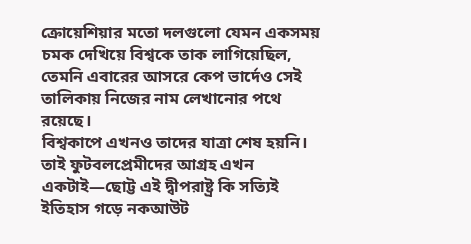ক্রোয়েশিয়ার মতো দলগুলো যেমন একসময় চমক দেখিয়ে বিশ্বকে তাক লাগিয়েছিল, তেমনি এবারের আসরে কেপ ভার্দেও সেই তালিকায় নিজের নাম লেখানোর পথে রয়েছে।
বিশ্বকাপে এখনও তাদের যাত্রা শেষ হয়নি। তাই ফুটবলপ্রেমীদের আগ্রহ এখন একটাই—ছোট্ট এই দ্বীপরাষ্ট্র কি সত্যিই ইতিহাস গড়ে নকআউট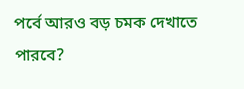পর্বে আরও বড় চমক দেখাতে পারবে?